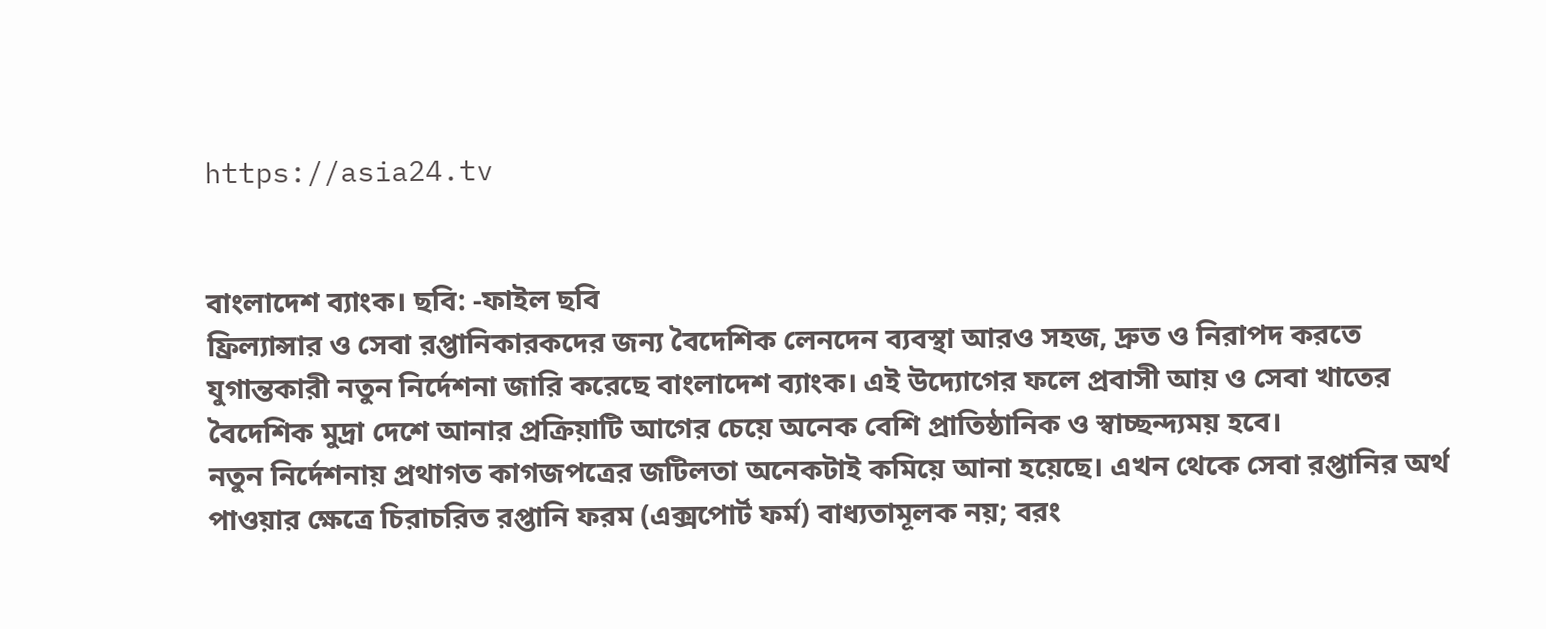https://asia24.tv


বাংলাদেশ ব্যাংক। ছবি: -ফাইল ছবি
ফ্রিল্যান্সার ও সেবা রপ্তানিকারকদের জন্য বৈদেশিক লেনদেন ব্যবস্থা আরও সহজ, দ্রুত ও নিরাপদ করতে যুগান্তকারী নতুন নির্দেশনা জারি করেছে বাংলাদেশ ব্যাংক। এই উদ্যোগের ফলে প্রবাসী আয় ও সেবা খাতের বৈদেশিক মুদ্রা দেশে আনার প্রক্রিয়াটি আগের চেয়ে অনেক বেশি প্রাতিষ্ঠানিক ও স্বাচ্ছন্দ্যময় হবে।
নতুন নির্দেশনায় প্রথাগত কাগজপত্রের জটিলতা অনেকটাই কমিয়ে আনা হয়েছে। এখন থেকে সেবা রপ্তানির অর্থ পাওয়ার ক্ষেত্রে চিরাচরিত রপ্তানি ফরম (এক্সপোর্ট ফর্ম) বাধ্যতামূলক নয়; বরং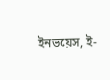ইনভয়েস, ই-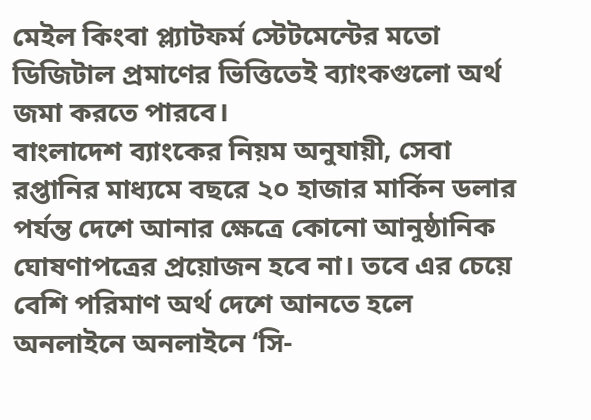মেইল কিংবা প্ল্যাটফর্ম স্টেটমেন্টের মতো ডিজিটাল প্রমাণের ভিত্তিতেই ব্যাংকগুলো অর্থ জমা করতে পারবে।
বাংলাদেশ ব্যাংকের নিয়ম অনুযায়ী, সেবা রপ্তানির মাধ্যমে বছরে ২০ হাজার মার্কিন ডলার পর্যন্ত দেশে আনার ক্ষেত্রে কোনো আনুষ্ঠানিক ঘোষণাপত্রের প্রয়োজন হবে না। তবে এর চেয়ে বেশি পরিমাণ অর্থ দেশে আনতে হলে অনলাইনে অনলাইনে ‘সি-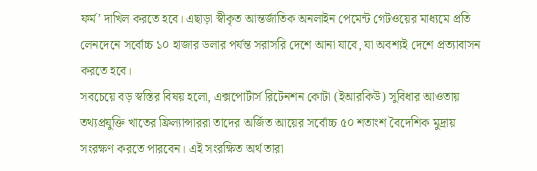ফর্ম’ দাখিল করতে হবে। এছাড়া স্বীকৃত আন্তর্জাতিক অনলাইন পেমেন্ট গেটওয়ের মাধ্যমে প্রতি লেনদেনে সর্বোচ্চ ১০ হাজার ডলার পর্যন্ত সরাসরি দেশে আনা যাবে, যা অবশ্যই দেশে প্রত্যাবাসন করতে হবে।
সবচেয়ে বড় স্বস্তির বিষয় হলো, এক্সপোর্টার্স রিটেনশন কোটা (ইআরকিউ) সুবিধার আওতায় তথ্যপ্রযুক্তি খাতের ফ্রিল্যান্সাররা তাদের অর্জিত আয়ের সর্বোচ্চ ৫০ শতাংশ বৈদেশিক মুদ্রায় সংরক্ষণ করতে পারবেন। এই সংরক্ষিত অর্থ তারা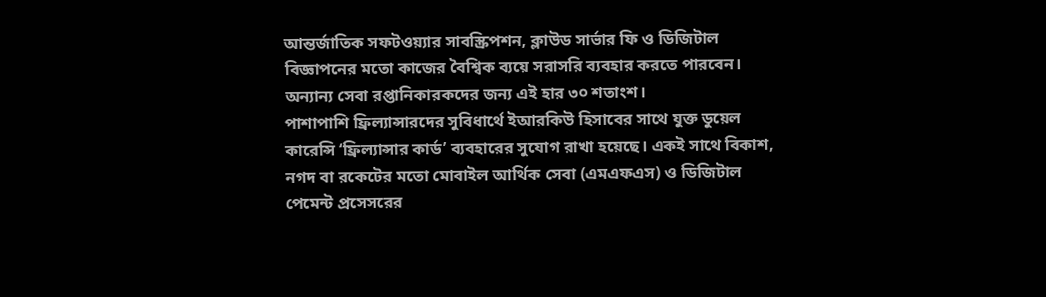আন্তর্জাতিক সফটওয়্যার সাবস্ক্রিপশন, ক্লাউড সার্ভার ফি ও ডিজিটাল বিজ্ঞাপনের মতো কাজের বৈশ্বিক ব্যয়ে সরাসরি ব্যবহার করতে পারবেন। অন্যান্য সেবা রপ্তানিকারকদের জন্য এই হার ৩০ শতাংশ।
পাশাপাশি ফ্রিল্যান্সারদের সুবিধার্থে ইআরকিউ হিসাবের সাথে যুক্ত ডুয়েল কারেন্সি ‘ফ্রিল্যান্সার কার্ড’ ব্যবহারের সুযোগ রাখা হয়েছে। একই সাথে বিকাশ, নগদ বা রকেটের মতো মোবাইল আর্থিক সেবা (এমএফএস) ও ডিজিটাল পেমেন্ট প্রসেসরের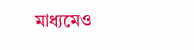মাধ্যমেও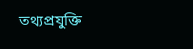তথ্যপ্রযুক্তি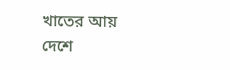খাতের আয় দেশে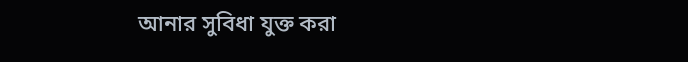আনার সুবিধা যুক্ত করা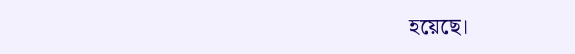হয়েছে।